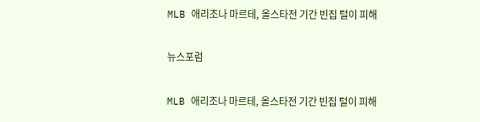MLB 애리조나 마르테, 올스타전 기간 빈집 털이 피해

뉴스포럼

MLB 애리조나 마르테, 올스타전 기간 빈집 털이 피해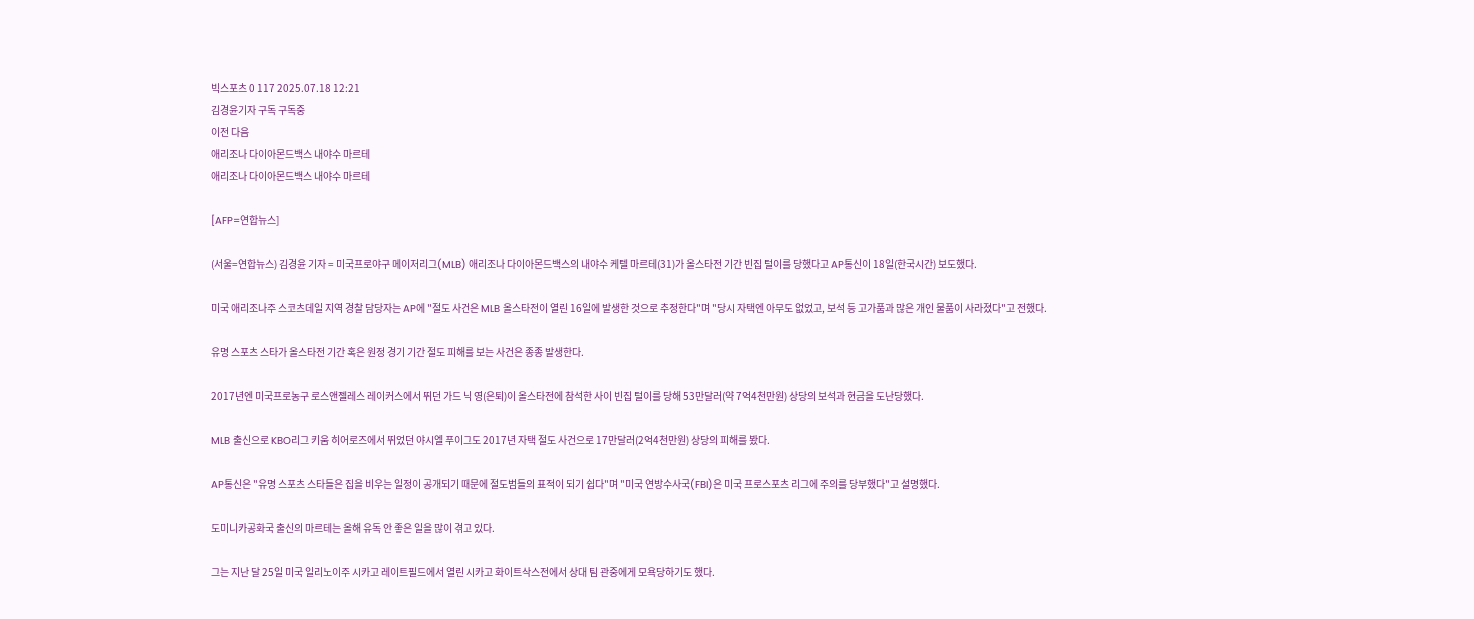빅스포츠 0 117 2025.07.18 12:21
김경윤기자 구독 구독중
이전 다음
애리조나 다이아몬드백스 내야수 마르테
애리조나 다이아몬드백스 내야수 마르테

[AFP=연합뉴스]

(서울=연합뉴스) 김경윤 기자 = 미국프로야구 메이저리그(MLB) 애리조나 다이아몬드백스의 내야수 케텔 마르테(31)가 올스타전 기간 빈집 털이를 당했다고 AP통신이 18일(한국시간) 보도했다.

미국 애리조나주 스코츠데일 지역 경찰 담당자는 AP에 "절도 사건은 MLB 올스타전이 열린 16일에 발생한 것으로 추정한다"며 "당시 자택엔 아무도 없었고, 보석 등 고가품과 많은 개인 물품이 사라졌다"고 전했다.

유명 스포츠 스타가 올스타전 기간 혹은 원정 경기 기간 절도 피해를 보는 사건은 종종 발생한다.

2017년엔 미국프로농구 로스앤젤레스 레이커스에서 뛰던 가드 닉 영(은퇴)이 올스타전에 참석한 사이 빈집 털이를 당해 53만달러(약 7억4천만원) 상당의 보석과 현금을 도난당했다.

MLB 출신으로 KBO리그 키움 히어로즈에서 뛰었던 야시엘 푸이그도 2017년 자택 절도 사건으로 17만달러(2억4천만원) 상당의 피해를 봤다.

AP통신은 "유명 스포츠 스타들은 집을 비우는 일정이 공개되기 때문에 절도범들의 표적이 되기 쉽다"며 "미국 연방수사국(FBI)은 미국 프로스포츠 리그에 주의를 당부했다"고 설명했다.

도미니카공화국 출신의 마르테는 올해 유독 안 좋은 일을 많이 겪고 있다.

그는 지난 달 25일 미국 일리노이주 시카고 레이트필드에서 열린 시카고 화이트삭스전에서 상대 팀 관중에게 모욕당하기도 했다.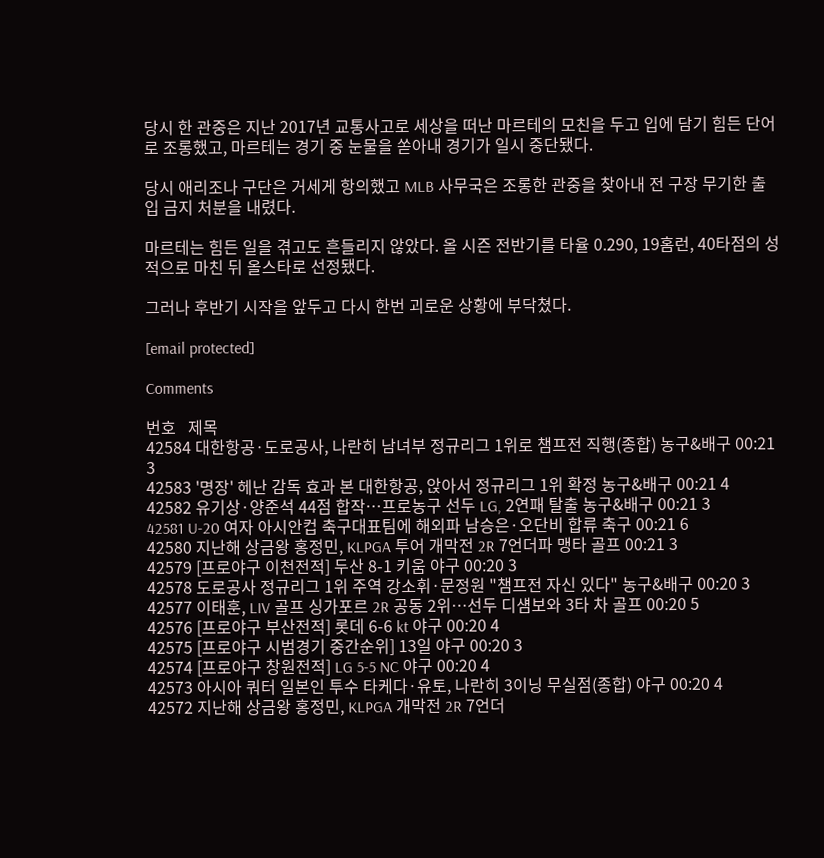당시 한 관중은 지난 2017년 교통사고로 세상을 떠난 마르테의 모친을 두고 입에 담기 힘든 단어로 조롱했고, 마르테는 경기 중 눈물을 쏟아내 경기가 일시 중단됐다.

당시 애리조나 구단은 거세게 항의했고 MLB 사무국은 조롱한 관중을 찾아내 전 구장 무기한 출입 금지 처분을 내렸다.

마르테는 힘든 일을 겪고도 흔들리지 않았다. 올 시즌 전반기를 타율 0.290, 19홈런, 40타점의 성적으로 마친 뒤 올스타로 선정됐다.

그러나 후반기 시작을 앞두고 다시 한번 괴로운 상황에 부닥쳤다.

[email protected]

Comments

번호   제목
42584 대한항공·도로공사, 나란히 남녀부 정규리그 1위로 챔프전 직행(종합) 농구&배구 00:21 3
42583 '명장' 헤난 감독 효과 본 대한항공, 앉아서 정규리그 1위 확정 농구&배구 00:21 4
42582 유기상·양준석 44점 합작…프로농구 선두 LG, 2연패 탈출 농구&배구 00:21 3
42581 U-20 여자 아시안컵 축구대표팀에 해외파 남승은·오단비 합류 축구 00:21 6
42580 지난해 상금왕 홍정민, KLPGA 투어 개막전 2R 7언더파 맹타 골프 00:21 3
42579 [프로야구 이천전적] 두산 8-1 키움 야구 00:20 3
42578 도로공사 정규리그 1위 주역 강소휘·문정원 "챔프전 자신 있다" 농구&배구 00:20 3
42577 이태훈, LIV 골프 싱가포르 2R 공동 2위…선두 디섐보와 3타 차 골프 00:20 5
42576 [프로야구 부산전적] 롯데 6-6 kt 야구 00:20 4
42575 [프로야구 시범경기 중간순위] 13일 야구 00:20 3
42574 [프로야구 창원전적] LG 5-5 NC 야구 00:20 4
42573 아시아 쿼터 일본인 투수 타케다·유토, 나란히 3이닝 무실점(종합) 야구 00:20 4
42572 지난해 상금왕 홍정민, KLPGA 개막전 2R 7언더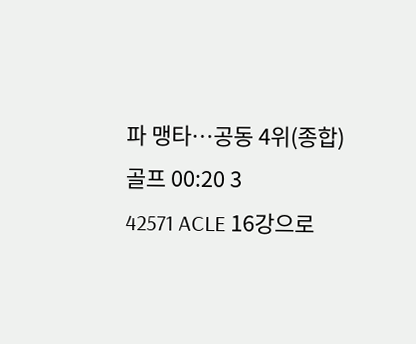파 맹타…공동 4위(종합) 골프 00:20 3
42571 ACLE 16강으로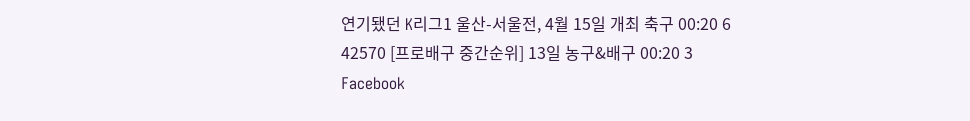연기됐던 K리그1 울산-서울전, 4월 15일 개최 축구 00:20 6
42570 [프로배구 중간순위] 13일 농구&배구 00:20 3
Facebook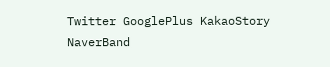Twitter GooglePlus KakaoStory NaverBand